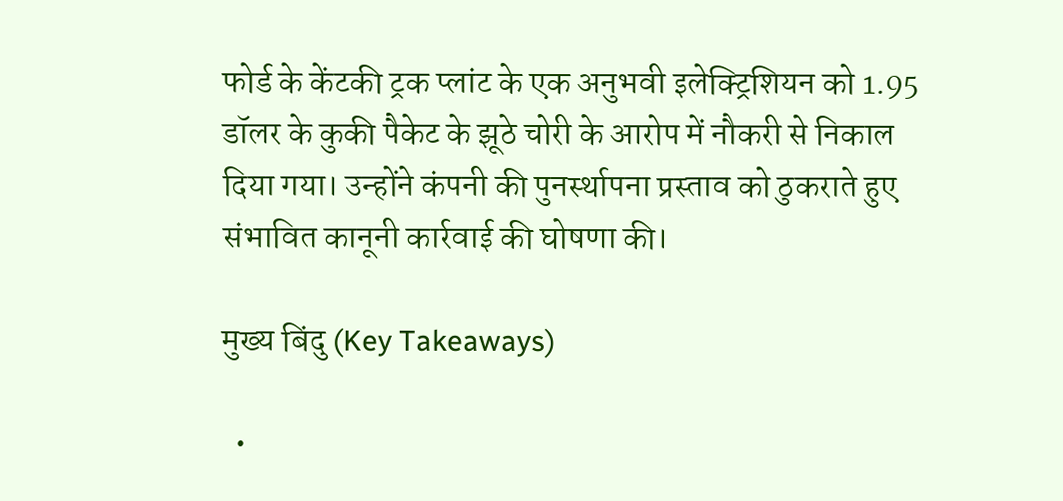फोर्ड के केंटकी ट्रक प्लांट के एक अनुभवी इलेक्ट्रिशियन को 1.95 डॉलर के कुकी पैकेट के झूठे चोरी के आरोप में नौकरी से निकाल दिया गया। उन्होंने कंपनी की पुनर्स्थापना प्रस्ताव को ठुकराते हुए संभावित कानूनी कार्रवाई की घोषणा की।

मुख्य बिंदु (Key Takeaways)

  •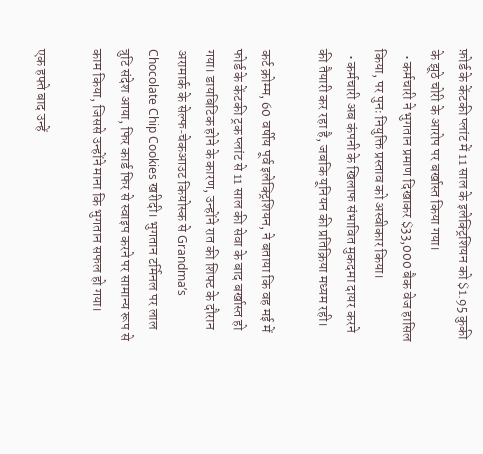फ़ोर्ड के केंटकी प्लांट में 11 साल के इलेक्ट्रिशियन को $1.95 कुकी के झूठे चोरी के आरोप पर बर्खास्त किया गया।
  • कर्मचारी ने भुगतान प्रमाण दिखाकर $33,000 बैक वेज हासिल किया, पर पुनः नियुक्ति प्रस्ताव को अस्वीकार किया।
  • कर्मचारी अब कंपनी के खिलाफ संभावित मुकदमा दायर करने की तैयारी कर रहा है, जबकि यूनियन की प्रतिक्रिया मध्यम रही।

कर्ट क्रोम्म, 60 वर्षीय पूर्व इलेक्ट्रिशियन, ने बताया कि वह मई में फोर्ड के केंटकी ट्रक प्लांट से 11 साल की सेवा के बाद बर्खास्त हो गया। डायबिटिक होने के कारण, उन्होंने रात की शिफ्ट के दौरान अरामार्क के सेल्फ‑चेकआउट कियोस्क से Grandma’s Chocolate Chip Cookies खरीदी। भुगतान टर्मिनल पर लाल त्रुटि संदेश आया, फिर कार्ड फिर से स्वाइप करने पर सामान्य रूप से काम किया, जिससे उन्होंने माना कि भुगतान सफल हो गया।

एक हफ्ते बाद उन्हें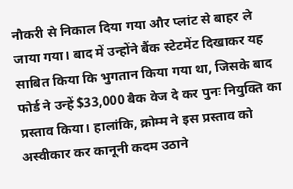नौकरी से निकाल दिया गया और प्लांट से बाहर ले जाया गया। बाद में उन्होंने बैंक स्टेटमेंट दिखाकर यह साबित किया कि भुगतान किया गया था, जिसके बाद फोर्ड ने उन्हें $33,000 बैक वेज दे कर पुनः नियुक्ति का प्रस्ताव किया। हालांकि, क्रोम्म ने इस प्रस्ताव को अस्वीकार कर कानूनी कदम उठाने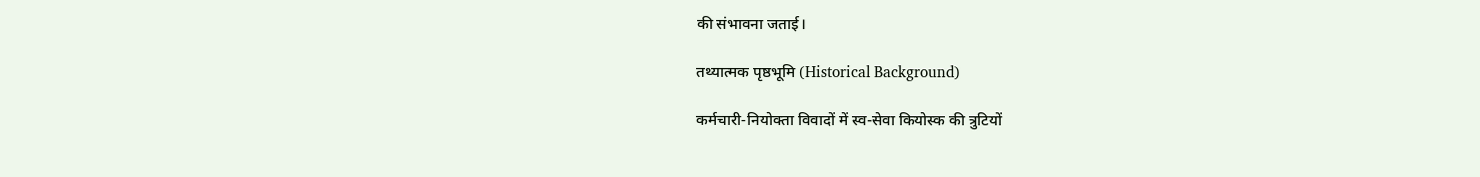की संभावना जताई।

तथ्यात्मक पृष्ठभूमि (Historical Background)

कर्मचारी‑नियोक्ता विवादों में स्व-सेवा कियोस्क की त्रुटियों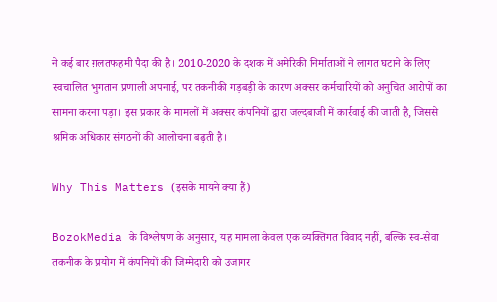ने कई बार ग़लतफहमी पैदा की है। 2010‑2020 के दशक में अमेरिकी निर्माताओं ने लागत घटाने के लिए स्वचालित भुगतान प्रणाली अपनाई, पर तकनीकी गड़बड़ी के कारण अक्सर कर्मचारियों को अनुचित आरोपों का सामना करना पड़ा। इस प्रकार के मामलों में अक्सर कंपनियों द्वारा जल्दबाजी में कार्रवाई की जाती है, जिससे श्रमिक अधिकार संगठनों की आलोचना बढ़ती है।

Why This Matters (इसके मायने क्या हैं)

BozokMedia के विश्लेषण के अनुसार, यह मामला केवल एक व्यक्तिगत विवाद नहीं, बल्कि स्व-सेवा तकनीक के प्रयोग में कंपनियों की जिम्मेदारी को उजागर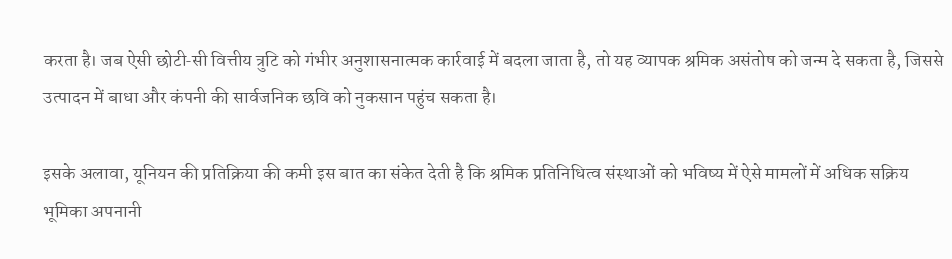करता है। जब ऐसी छोटी‑सी वित्तीय त्रुटि को गंभीर अनुशासनात्मक कार्रवाई में बदला जाता है, तो यह व्यापक श्रमिक असंतोष को जन्म दे सकता है, जिससे उत्पादन में बाधा और कंपनी की सार्वजनिक छवि को नुकसान पहुंच सकता है।

इसके अलावा, यूनियन की प्रतिक्रिया की कमी इस बात का संकेत देती है कि श्रमिक प्रतिनिधित्व संस्थाओं को भविष्य में ऐसे मामलों में अधिक सक्रिय भूमिका अपनानी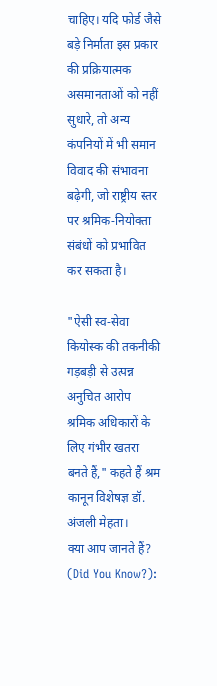चाहिए। यदि फोर्ड जैसे बड़े निर्माता इस प्रकार की प्रक्रियात्मक असमानताओं को नहीं सुधारे, तो अन्य कंपनियों में भी समान विवाद की संभावना बढ़ेगी, जो राष्ट्रीय स्तर पर श्रमिक‑नियोक्ता संबंधों को प्रभावित कर सकता है।

"ऐसी स्व‑सेवा कियोस्क की तकनीकी गड़बड़ी से उत्पन्न अनुचित आरोप श्रमिक अधिकारों के लिए गंभीर खतरा बनते हैं," कहते हैं श्रम कानून विशेषज्ञ डॉ. अंजली मेहता।
क्या आप जानते हैं? (Did You Know?):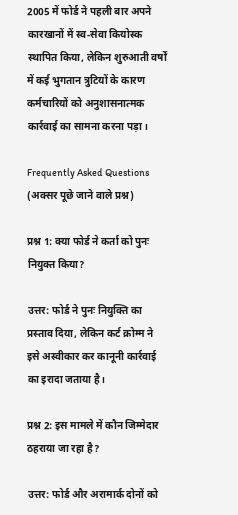2005 में फोर्ड ने पहली बार अपने कारखानों में स्व‑सेवा कियोस्क स्थापित किया, लेकिन शुरुआती वर्षों में कई भुगतान त्रुटियों के कारण कर्मचारियों को अनुशासनात्मक कार्रवाई का सामना करना पड़ा।

Frequently Asked Questions (अक्सर पूछे जाने वाले प्रश्न)

प्रश्न 1: क्या फोर्ड ने कर्ता को पुनः नियुक्त किया?

उत्तर: फोर्ड ने पुनः नियुक्ति का प्रस्ताव दिया, लेकिन कर्ट क्रोम्म ने इसे अस्वीकार कर कानूनी कार्रवाई का इरादा जताया है।

प्रश्न 2: इस मामले में कौन जिम्मेदार ठहराया जा रहा है?

उत्तर: फोर्ड और अरामार्क दोनों को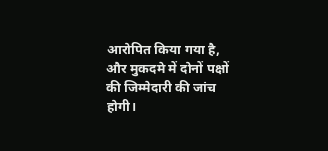आरोपित किया गया है, और मुकदमे में दोनों पक्षों की जिम्मेदारी की जांच होगी।